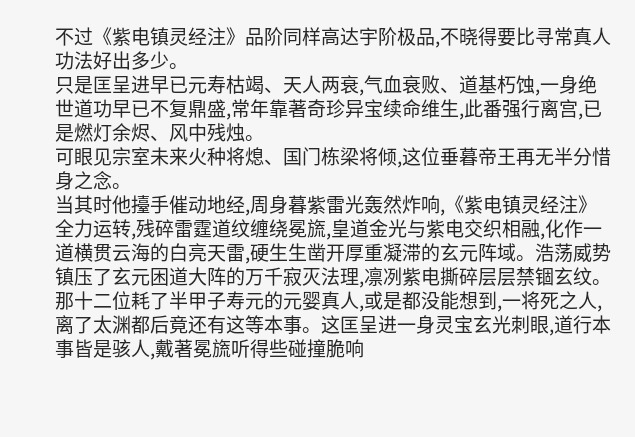不过《紫电镇灵经注》品阶同样高达宇阶极品,不晓得要比寻常真人功法好出多少。
只是匡呈进早已元寿枯竭、天人两衰,气血衰败、道基朽蚀,一身绝世道功早已不复鼎盛,常年靠著奇珍异宝续命维生,此番强行离宫,已是燃灯余烬、风中残烛。
可眼见宗室未来火种将熄、国门栋梁将倾,这位垂暮帝王再无半分惜身之念。
当其时他擡手催动地经,周身暮紫雷光轰然炸响,《紫电镇灵经注》全力运转,残碎雷霆道纹缠绕冕旒,皇道金光与紫电交织相融,化作一道横贯云海的白亮天雷,硬生生凿开厚重凝滞的玄元阵域。浩荡威势镇压了玄元困道大阵的万千寂灭法理,凛冽紫电撕碎层层禁锢玄纹。
那十二位耗了半甲子寿元的元婴真人,或是都没能想到,一将死之人,离了太渊都后竟还有这等本事。这匡呈进一身灵宝玄光刺眼,道行本事皆是骇人,戴著冕旒听得些碰撞脆响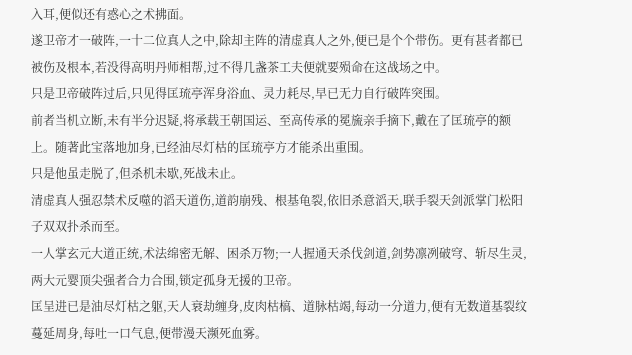入耳,便似还有惑心之术拂面。
遂卫帝才一破阵,一十二位真人之中,除却主阵的清虚真人之外,便已是个个带伤。更有甚者都已被伤及根本,若没得高明丹师相帮,过不得几盏茶工夫便就要殒命在这战场之中。
只是卫帝破阵过后,只见得匡琉亭浑身浴血、灵力耗尽,早已无力自行破阵突围。
前者当机立断,未有半分迟疑,将承载王朝国运、至高传承的冕旒亲手摘下,戴在了匡琉亭的额上。随著此宝落地加身,已经油尽灯枯的匡琉亭方才能杀出重围。
只是他虽走脱了,但杀机未歇,死战未止。
清虚真人强忍禁术反噬的滔天道伤,道韵崩残、根基龟裂,依旧杀意滔天,联手裂天剑派掌门松阳子双双扑杀而至。
一人掌玄元大道正统,术法绵密无解、困杀万物;一人握通天杀伐剑道,剑势凛冽破穹、斩尽生灵,两大元婴顶尖强者合力合围,锁定孤身无援的卫帝。
匡呈进已是油尽灯枯之躯,天人衰劫缠身,皮肉枯槁、道脉枯竭,每动一分道力,便有无数道基裂纹蔓延周身,每吐一口气息,便带漫天濒死血雾。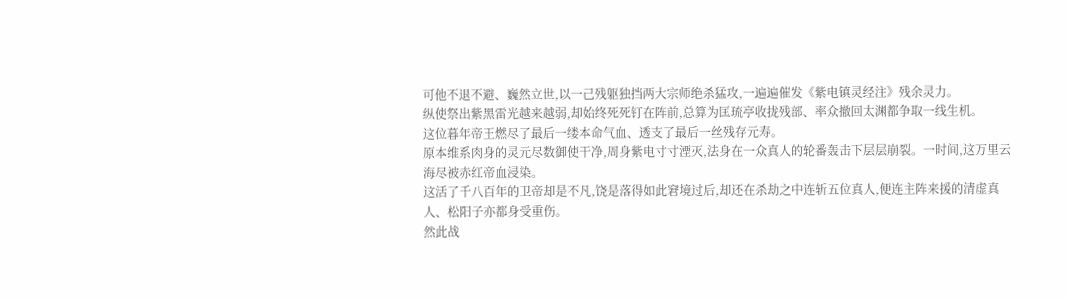可他不退不避、巍然立世,以一己残躯独挡两大宗师绝杀猛攻,一遍遍催发《紫电镇灵经注》残余灵力。
纵使祭出紫黑雷光越来越弱,却始终死死钉在阵前,总算为匡琉亭收拢残部、率众撤回太渊都争取一线生机。
这位暮年帝王燃尽了最后一缕本命气血、透支了最后一丝残存元寿。
原本维系肉身的灵元尽数御使干净,周身紫电寸寸湮灭,法身在一众真人的轮番轰击下层层崩裂。一时间,这万里云海尽被赤红帝血浸染。
这活了千八百年的卫帝却是不凡,饶是落得如此窘境过后,却还在杀劫之中连斩五位真人,便连主阵来援的清虚真人、松阳子亦都身受重伤。
然此战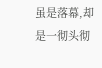虽是落幕,却是一彻头彻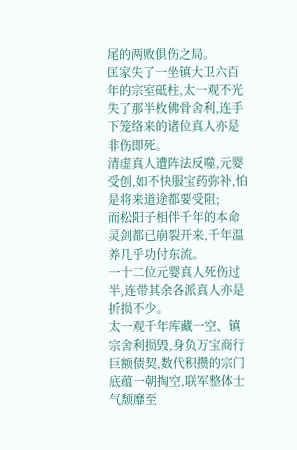尾的两败俱伤之局。
匡家失了一坐镇大卫六百年的宗室砥柱,太一观不光失了那半枚佛骨舍利,连手下笼络来的诸位真人亦是非伤即死。
清虚真人遭阵法反噬,元婴受创,如不快服宝药弥补,怕是将来道途都要受阻;
而松阳子相伴千年的本命灵剑都已崩裂开来,千年温养几乎功付东流。
一十二位元婴真人死伤过半,连带其余各派真人亦是折损不少。
太一观千年库藏一空、镇宗舍利损毁,身负万宝商行巨额债契,数代积攒的宗门底蕴一朝掏空,联军整体士气颓靡至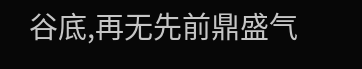谷底,再无先前鼎盛气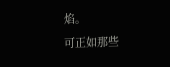焰。
可正如那些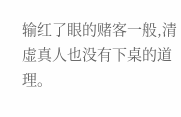输红了眼的赌客一般,清虚真人也没有下桌的道理。